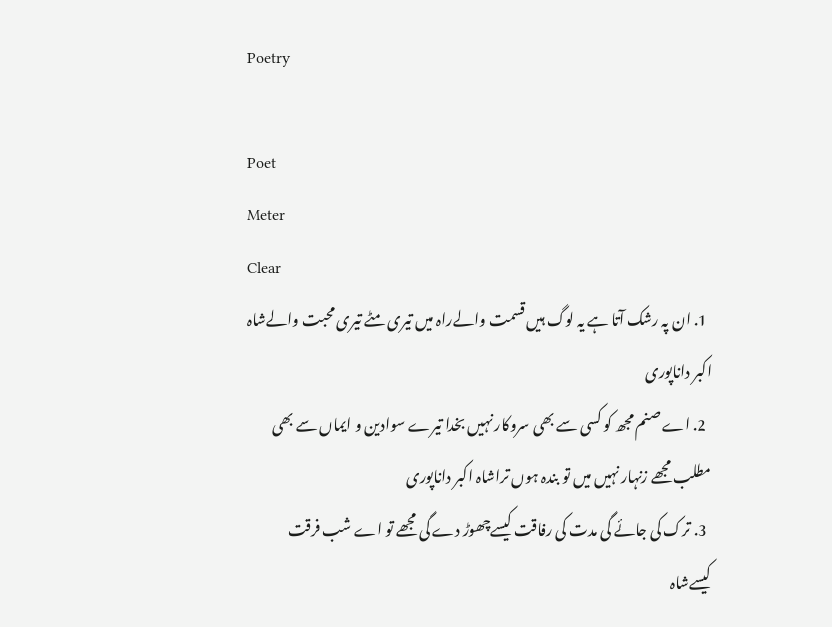Poetry

Poet
Meter
Clear
  1. ان پہ رشک آتا ہے یہ لوگ ہیں قسمت والےراہ میں تیری مٹے تیری محبت والےشاہ اکبر داناپوری
  2. اے صنم مجھ کو کسی سے بھی سروکار نہیں بخدا تیرے سوادین و ایماں سے بھی مطلب مجھے زنہار نہیں میں تو بندہ ہوں تراشاہ اکبر داناپوری
  3. ترک کی جائے گی مدت کی رفاقت کیسےچھوڑ دے گی مجھے تو اے شب فرقت کیسےشاہ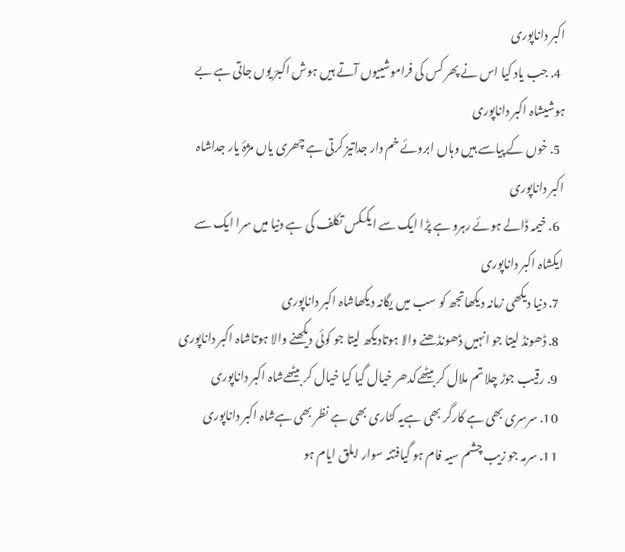اکبر داناپوری
  4. جب یاد کیا اس نے پھر کس کی فراموشییوں آتے ہیں ہوش اکبرؔ یوں جاتی ہے بے ہوشیشاہ اکبر داناپوری
  5. خوں کے پیاسے ہیں وہاں ابروئے خم دار جداتیز کرتی ہے چھری یاں مژۂ یار جداشاہ اکبر داناپوری
  6. خیمہ ڈالے ہوئے رہرو ہے پڑا ایک سے ایککس تکلف کی ہے دنیا میں سرا ایک سے ایکشاہ اکبر داناپوری
  7. دنیا دیکھی زمانہ دیکھاتجھ کو سب میں یگانہ دیکھاشاہ اکبر داناپوری
  8. ڈھونڈ لیتا جو انہیں ڈھونڈھنے والا ہوتادیکھ لیتا جو کوئی دیکھنے والا ہوتاشاہ اکبر داناپوری
  9. رقیب جوڑ چلا تم ملال کر بیٹھےکدھر خیال گیا کیا خیال کر بیٹھےشاہ اکبر داناپوری
  10. سرسری بھی ہے کارگر بھی ہےیہ کٹاری بھی ہے نظر بھی ہےشاہ اکبر داناپوری
  11. سرمہ جو زیب چشم سیہ فام ہو گیافتنہ سوار ابلق ایام ہو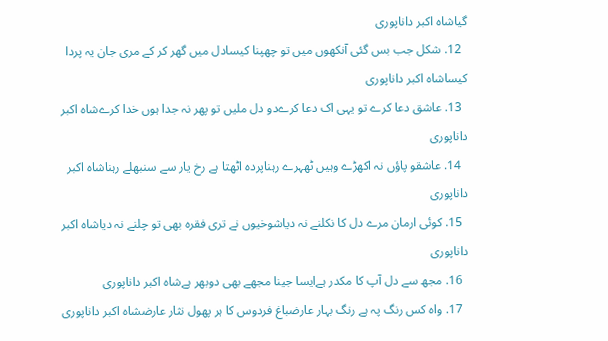گیاشاہ اکبر داناپوری
  12. شکل جب بس گئی آنکھوں میں تو چھپنا کیسادل میں گھر کر کے مری جان یہ پردا کیساشاہ اکبر داناپوری
  13. عاشق دعا کرے تو یہی اک دعا کرےدو دل ملیں تو پھر نہ جدا ہوں خدا کرےشاہ اکبر داناپوری
  14. عاشقو پاؤں نہ اکھڑے وہیں ٹھہرے رہناپردہ اٹھتا ہے رخ یار سے سنبھلے رہناشاہ اکبر داناپوری
  15. کوئی ارمان مرے دل کا نکلنے نہ دیاشوخیوں نے تری فقرہ بھی تو چلنے نہ دیاشاہ اکبر داناپوری
  16. مجھ سے دل آپ کا مکدر ہےایسا جینا مجھے بھی دوبھر ہےشاہ اکبر داناپوری
  17. واہ کس رنگ پہ ہے رنگ بہار عارضباغ فردوس کا ہر پھول نثار عارضشاہ اکبر داناپوری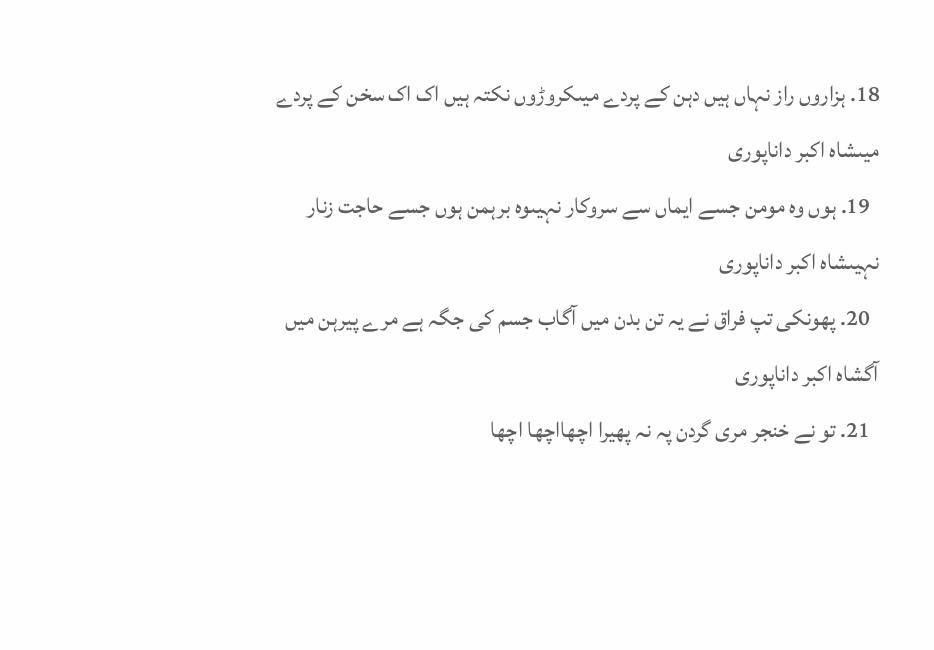18. ہزاروں راز نہاں ہیں دہن کے پردے میںکروڑوں نکتہ ہیں اک اک سخن کے پردے میںشاہ اکبر داناپوری
  19. ہوں وہ مومن جسے ایماں سے سروکار نہیںوہ برہمن ہوں جسے حاجت زنار نہیںشاہ اکبر داناپوری
  20. پھونکی تپ فراق نے یہ تن بدن میں آگاب جسم کی جگہ ہے مرے پیرہن میں آگشاہ اکبر داناپوری
  21. تو نے خنجر مری گردن پہ نہ پھیرا اچھااچھا اچھا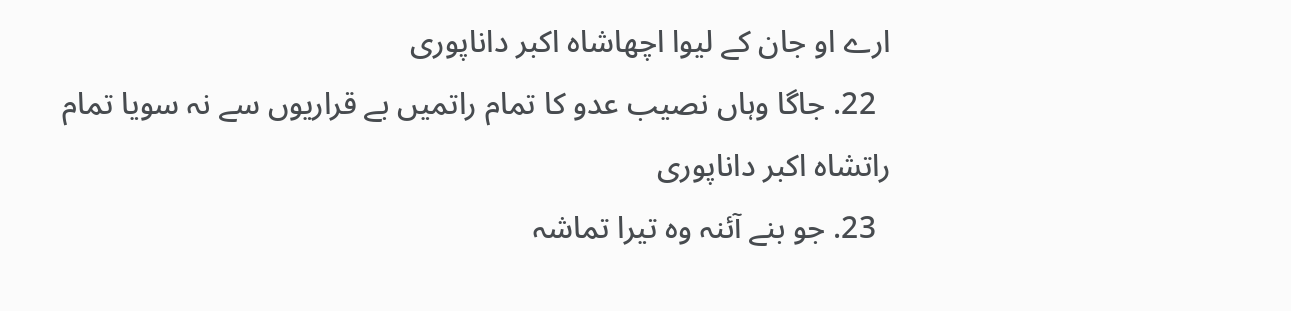ارے او جان کے لیوا اچھاشاہ اکبر داناپوری
  22. جاگا وہاں نصیب عدو کا تمام راتمیں بے قراریوں سے نہ سویا تمام راتشاہ اکبر داناپوری
  23. جو بنے آئنہ وہ تیرا تماشہ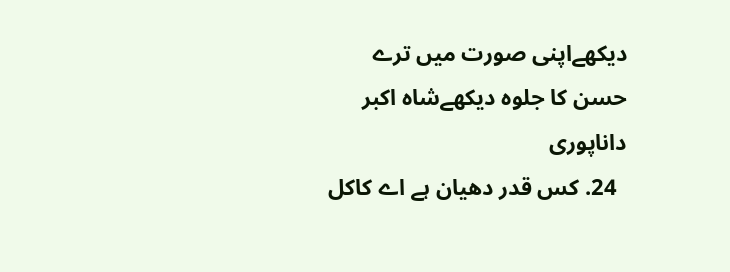دیکھےاپنی صورت میں ترے حسن کا جلوہ دیکھےشاہ اکبر داناپوری
  24. کس قدر دھیان ہے اے کاکل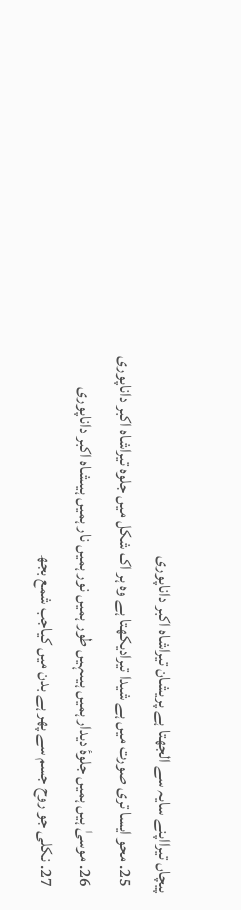پیچاں تیرااپنے سایہ سے الجھتا ہے پریشان تیراشاہ اکبر داناپوری
  25. محو ایسا تری صورت میں ہے شیدا تیرادیکھتا ہے وہ ہر اک شکل میں جلوہ تیراشاہ اکبر داناپوری
  26. موسیٰ ہیں ہمیں جلوۂ دیدار ہمیں ہیںہیں طور ہمیں نور ہمیں نار ہمیں ہیںشاہ اکبر داناپوری
  27. نکلی جو روح جسم سے پھر ہے بدن میں کیاجب شمع بجھ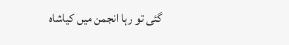گئی تو رہا انجمن میں کیاشاہ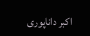اکبر داناپوری